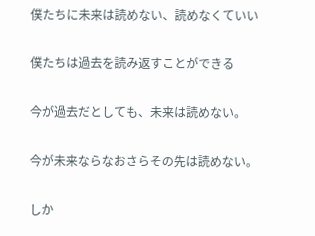僕たちに未来は読めない、読めなくていい

僕たちは過去を読み返すことができる

今が過去だとしても、未来は読めない。

今が未来ならなおさらその先は読めない。

しか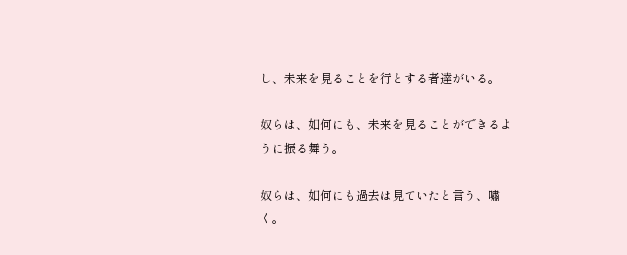し、未来を見ることを行とする者達がいる。

奴らは、如何にも、未来を見ることができるように振る舞う。

奴らは、如何にも過去は見ていたと言う、嘯く。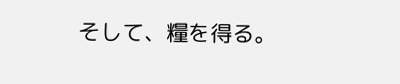そして、糧を得る。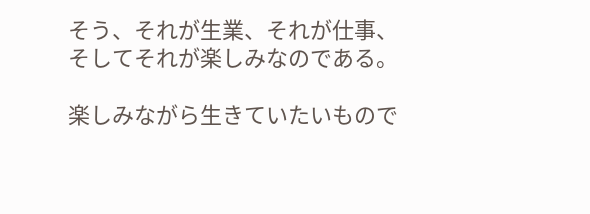そう、それが生業、それが仕事、そしてそれが楽しみなのである。

楽しみながら生きていたいもので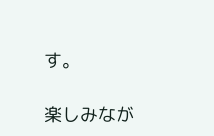す。

楽しみなが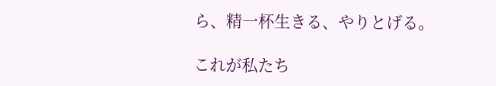ら、精一杯生きる、やりとげる。

これが私たち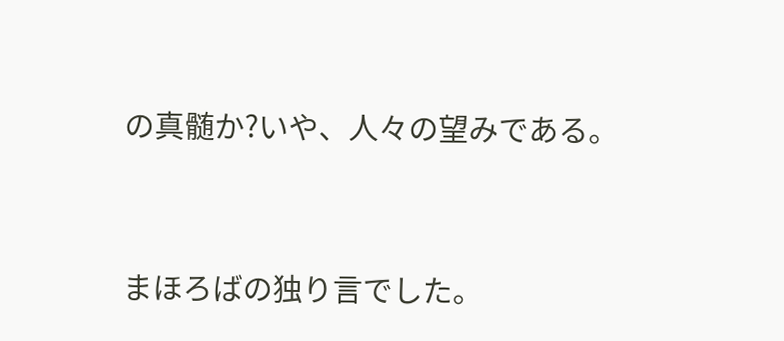の真髄か?いや、人々の望みである。


まほろばの独り言でした。